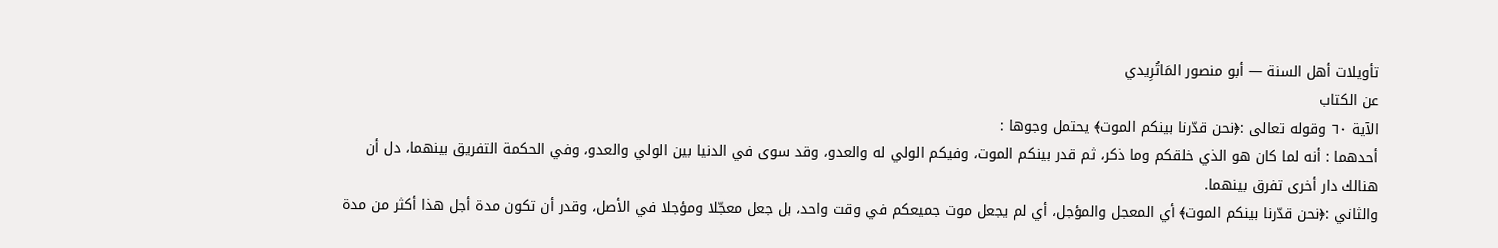تأويلات أهل السنة — أبو منصور المَاتُرِيدي
عن الكتاب
الآية ٦٠ وقوله تعالى :﴿نحن قدّرنا بينكم الموت﴾ يحتمل وجوها :
أحدهما : أنه لما كان هو الذي خلقكم وما ذكر، ثم قدر بينكم الموت، وفيكم الولي له والعدو، وقد سوى في الدنيا بين الولي والعدو، وفي الحكمة التفريق بينهما، دل أن هنالك دار أخرى تفرق بينهما.
والثاني :﴿نحن قدّرنا بينكم الموت﴾ أي المعجل والمؤجل، أي لم يجعل موت جميعكم في وقت واحد، بل جعل معجّلا ومؤجلا في الأصل، وقدر أن تكون مدة أجل هذا أكثر من مدة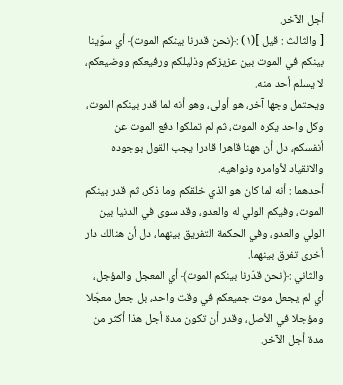أجل الآخر.
[ والثالث : قيل ](١) :﴿نحن قدرنا بينكم الموت﴾ أي سوّينا بينكم في الموت بين عزيزكم وذليلكم ورفيعكم ووضيعكم، لا يسلم أحد منه.
ويحتمل وجها آخر، هو أولى، وهو أنه لما قدر بينكم الموت، وكل واحد يكره الموت، ثم لم تملكوا دفع الموت عن أنفسكم، دل أن ههنا قاهرا قادرا يجب القول بوجوده والانقياد لأوامره ونواهيه.
أحدهما : أنه لما كان هو الذي خلقكم وما ذكر، ثم قدر بينكم الموت، وفيكم الولي له والعدو، وقد سوى في الدنيا بين الولي والعدو، وفي الحكمة التفريق بينهما، دل أن هنالك دار أخرى تفرق بينهما.
والثاني :﴿نحن قدّرنا بينكم الموت﴾ أي المعجل والمؤجل، أي لم يجعل موت جميعكم في وقت واحد، بل جعل معجّلا ومؤجلا في الأصل، وقدر أن تكون مدة أجل هذا أكثر من مدة أجل الآخر.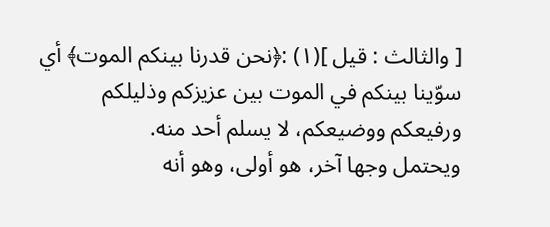[ والثالث : قيل ](١) :﴿نحن قدرنا بينكم الموت﴾ أي سوّينا بينكم في الموت بين عزيزكم وذليلكم ورفيعكم ووضيعكم، لا يسلم أحد منه.
ويحتمل وجها آخر، هو أولى، وهو أنه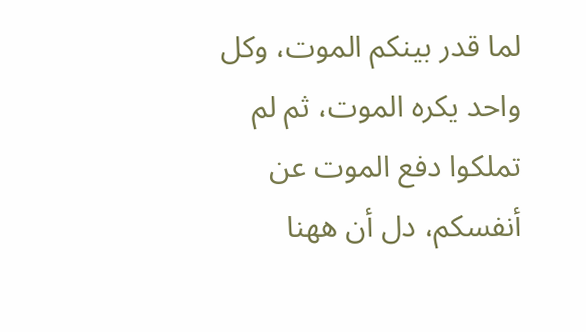لما قدر بينكم الموت، وكل واحد يكره الموت، ثم لم تملكوا دفع الموت عن أنفسكم، دل أن ههنا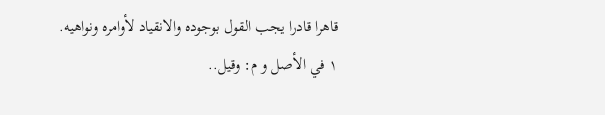قاهرا قادرا يجب القول بوجوده والانقياد لأوامره ونواهيه.
١ في الأصل و م: وقيل..